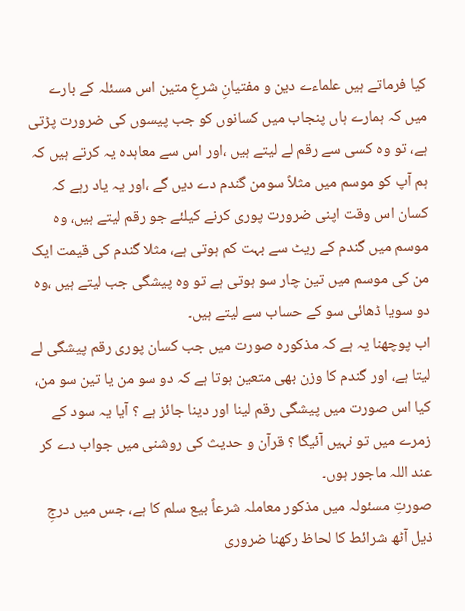کیا فرماتے ہیں علماءے دین و مفتیانِ شرعِ متین اس مسئلہ کے بارے میں کہ ہمارے ہاں پنجاب میں کسانوں کو جب پیسوں کی ضرورت پڑتی ہے، تو وہ کسی سے رقم لے لیتے ہیں ،اور اس سے معاہدہ یہ کرتے ہیں کہ ہم آپ کو موسم میں مثلاً سومن گندم دے دیں گے ،اور یہ یاد رہے کہ کسان اس وقت اپنی ضرورت پوری کرنے کیلئے جو رقم لیتے ہیں، وہ موسم میں گندم کے ریٹ سے بہت کم ہوتی ہے، مثلا گندم کی قیمت ایک من کی موسم میں تین چار سو ہوتی ہے تو وہ پیشگی جب لیتے ہیں ،وہ دو سویا ڈھائی سو کے حساب سے لیتے ہیں۔
اب پوچھنا یہ ہے کہ مذکورہ صورت میں جب کسان پوری رقم پیشگی لے لیتا ہے، اور گندم کا وزن بھی متعین ہوتا ہے کہ دو سو من یا تین سو من، کیا اس صورت میں پیشگی رقم لینا اور دینا جائز ہے ؟ آیا یہ سود کے زمرے میں تو نہیں آئیگا ؟ قرآن و حدیث کی روشنی میں جواب دے کر عند اللہ ماجور ہوں۔
صورتِ مسئولہ میں مذکور معاملہ شرعاً بیع سلم کا ہے، جس میں درجِ ذیل آٹھ شرائط کا لحاظ رکھنا ضروری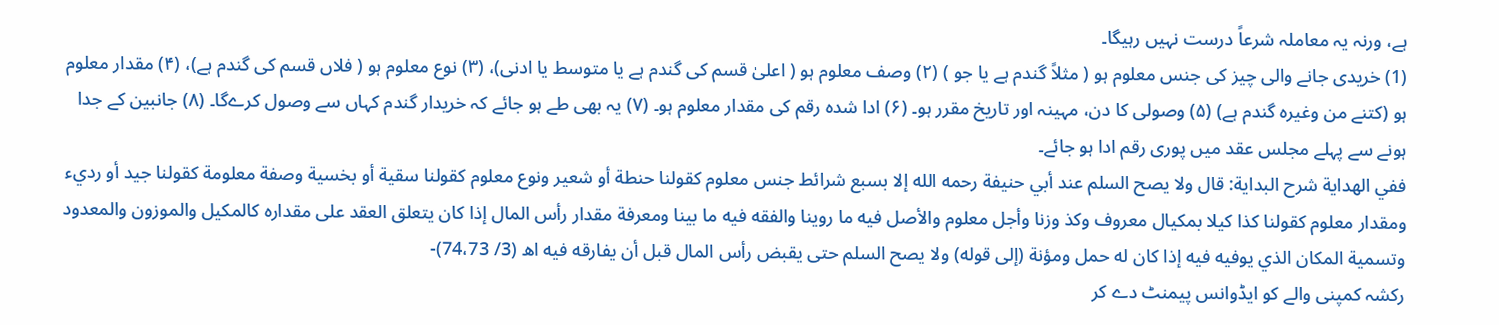ہے، ورنہ یہ معاملہ شرعاً درست نہیں رہیگا۔
(1) خریدی جانے والی چیز کی جنس معلوم ہو ( مثلاً گندم ہے یا جو ) (۲) وصف معلوم ہو ( اعلیٰ قسم کی گندم ہے یا متوسط یا ادنی)، (۳) نوع معلوم ہو ( فلاں قسم کی گندم ہے)، (۴) مقدار معلوم ہو (کتنے من وغیرہ گندم ہے) (۵) وصولی کا دن، مہینہ اور تاریخ مقرر ہو۔ (۶) ادا شدہ رقم کی مقدار معلوم ہو۔ (۷) یہ بھی طے ہو جائے کہ خریدار گندم کہاں سے وصول کرےگا۔ (۸) جانبین کے جدا ہونے سے پہلے مجلس عقد میں پوری رقم ادا ہو جائے۔
ففي الهداية شرح البداية: قال ولا يصح السلم عند أبي حنيفة رحمه الله إلا بسبع شرائط جنس معلوم كقولنا حنطة أو شعير ونوع معلوم كقولنا سقية أو بخسية وصفة معلومة كقولنا جيد أو رديء ومقدار معلوم كقولنا كذا كيلا بمكيال معروف وكذ وزنا وأجل معلوم والأصل فيه ما روينا والفقه فيه ما بينا ومعرفة مقدار رأس المال إذا كان يتعلق العقد على مقداره كالمكيل والموزون والمعدود وتسمية المكان الذي يوفيه فيه إذا كان له حمل ومؤنة (إلی قوله) ولا يصح السلم حتى يقبض رأس المال قبل أن يفارقه فيه اھ (3/ 74،73)-
رکشہ کمپنی والے کو ایڈوانس پیمنٹ دے کر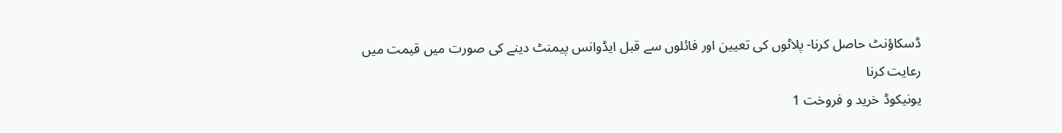ڈسکاؤنٹ حاصل کرنا- پلاٹوں کی تعیین اور فائلوں سے قبل ایڈوانس پیمنٹ دینے کی صورت میں قیمت میں رعایت کرنا
یونیکوڈ خرید و فروخت 1